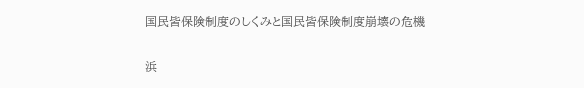国民皆保険制度のしくみと国民皆保険制度崩壊の危機


浜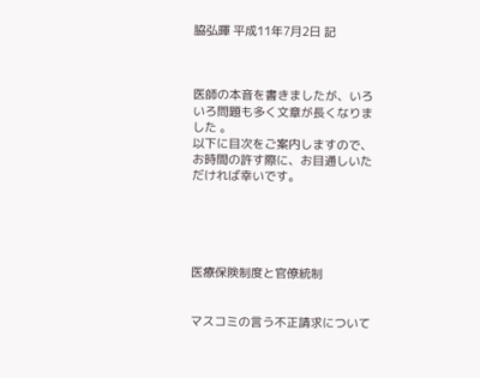脇弘暉 平成11年7月2日 記



医師の本音を書きましたが、いろいろ問題も多く文章が長くなりました 。
以下に目次をご案内しますので、お時間の許す際に、お目通しいただければ幸いです。





医療保険制度と官僚統制


マスコミの言う不正請求について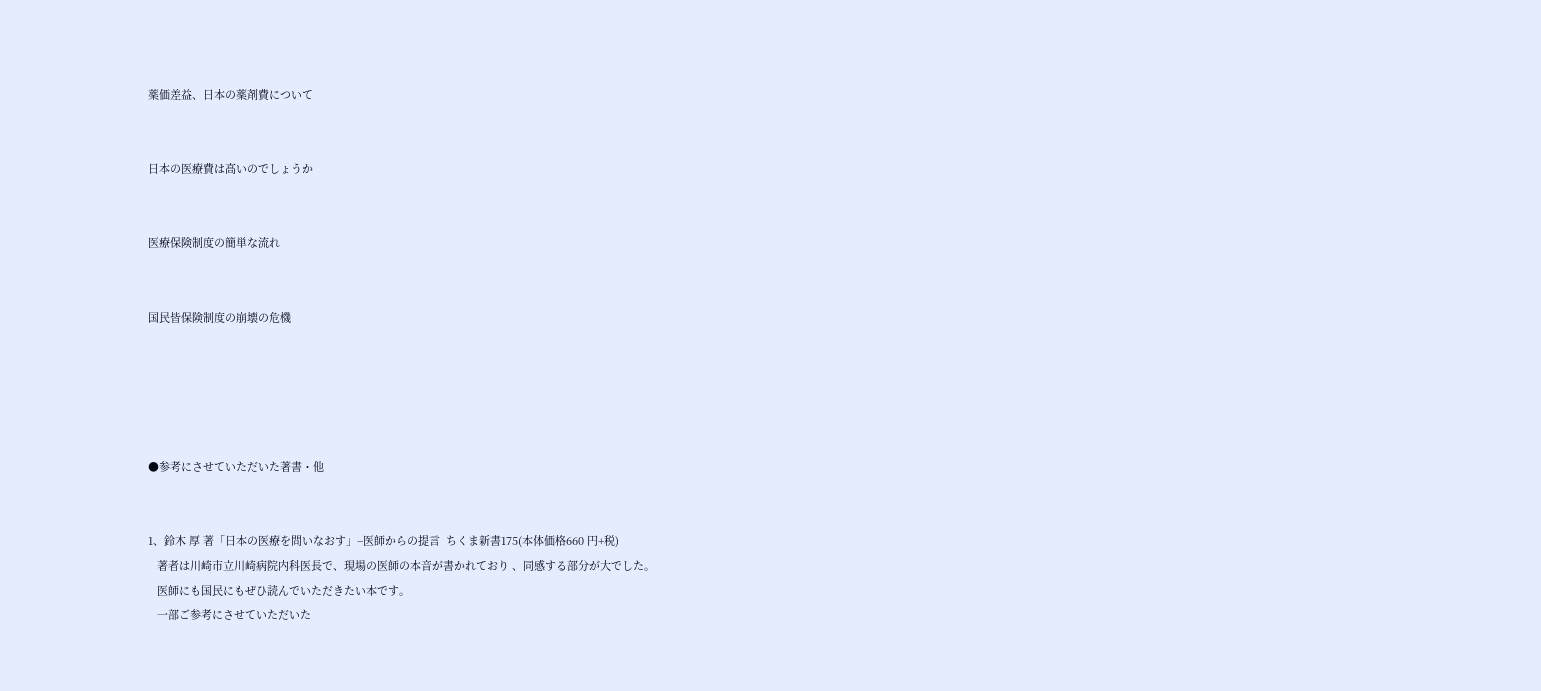薬価差益、日本の薬剤費について


日本の医療費は高いのでしょうか


医療保険制度の簡単な流れ


国民皆保険制度の崩壊の危機





●参考にさせていただいた著書・他


1、鈴木 厚 著「日本の医療を問いなおす」−医師からの提言  ちくま新書175(本体価格660 円+税)
   著者は川崎市立川崎病院内科医長で、現場の医師の本音が書かれており 、同感する部分が大でした。
   医師にも国民にもぜひ読んでいただきたい本です。
   一部ご参考にさせていただいた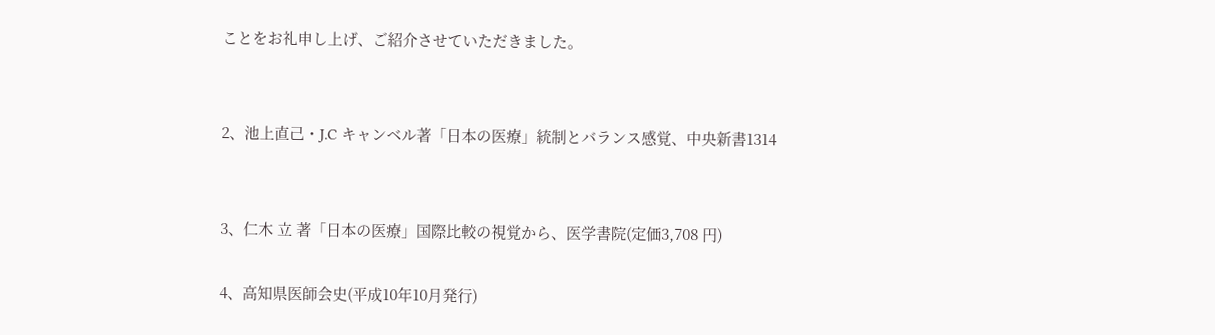ことをお礼申し上げ、ご紹介させていただきました。


2、池上直己・J.C キャンベル著「日本の医療」統制とバランス感覚、中央新書1314


3、仁木 立 著「日本の医療」国際比較の視覚から、医学書院(定価3,708 円)

4、高知県医師会史(平成10年10月発行)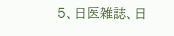5、日医雑誌、日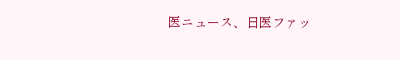医ニュース、日医ファッ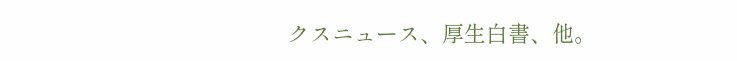クスニュース、厚生白書、他。